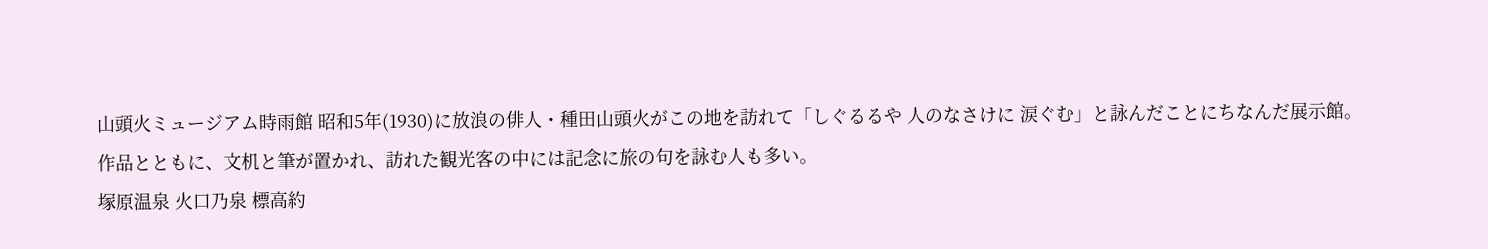山頭火ミュージアム時雨館 昭和5年(1930)に放浪の俳人・種田山頭火がこの地を訪れて「しぐるるや 人のなさけに 涙ぐむ」と詠んだことにちなんだ展示館。作品とともに、文机と筆が置かれ、訪れた観光客の中には記念に旅の句を詠む人も多い。
塚原温泉 火口乃泉 標高約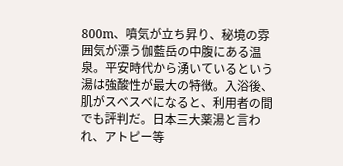800m、噴気が立ち昇り、秘境の雰囲気が漂う伽藍岳の中腹にある温泉。平安時代から湧いているという湯は強酸性が最大の特徴。入浴後、肌がスベスベになると、利用者の間でも評判だ。日本三大薬湯と言われ、アトピー等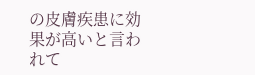の皮膚疾患に効果が高いと言われて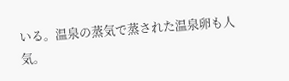いる。温泉の蒸気で蒸された温泉卵も人気。